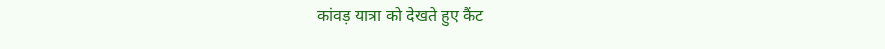कांवड़ यात्रा को देखते हुए कैंट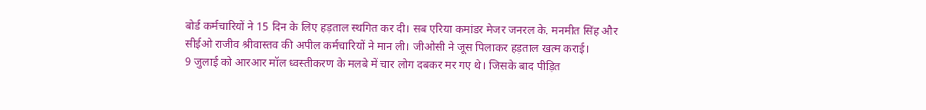बोर्ड कर्मचारियों ने 15 दिन के लिए हड़ताल स्थगित कर दी। सब एरिया कमांडर मेजर जनरल के. मनमीत सिंह और सीईओ राजीव श्रीवास्तव की अपील कर्मचारियों ने मान ली। जीओसी ने जूस पिलाकर हड़ताल खत्म कराई।
9 जुलाई को आरआर मॉल ध्वस्तीकरण के मलबे में चार लोग दबकर मर गए थे। जिसके बाद पीड़ित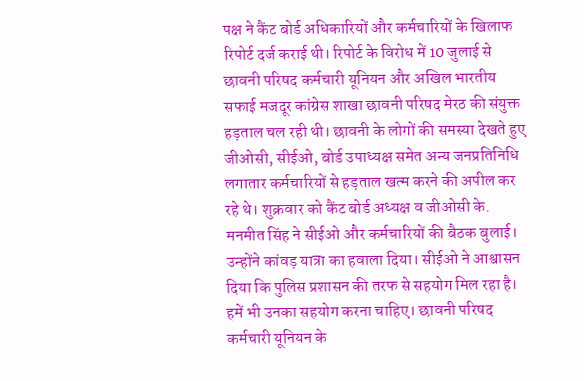पक्ष ने कैंट बोर्ड अधिकारियों और कर्मचारियों के खिलाफ रिपोर्ट दर्ज कराई थी। रिपोर्ट के विरोध में 10 जुलाई से छावनी परिषद कर्मचारी यूनियन और अखिल भारतीय सफाई मजदूर कांग्रेस शाखा छावनी परिषद मेरठ की संयुक्त हड़ताल चल रही थी। छावनी के लोगों की समस्या देखते हुए जीओसी, सीईओ, बोर्ड उपाध्यक्ष समेत अन्य जनप्रतिनिधि लगातार कर्मचारियों से हड़ताल खत्म करने की अपील कर रहे थे। शुक्रवार को कैंट बोर्ड अध्यक्ष व जीओसी के. मनमीत सिंह ने सीईओ और कर्मचारियों की बैठक बुलाई।
उन्होंने कांवड़ यात्रा का हवाला दिया। सीईओ ने आश्वासन दिया कि पुलिस प्रशासन की तरफ से सहयोग मिल रहा है। हमें भी उनका सहयोग करना चाहिए। छावनी परिषद कर्मचारी यूनियन के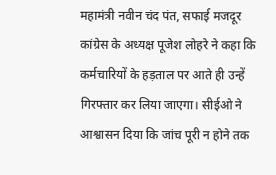महामंत्री नवीन चंद पंत, सफाई मजदूर कांग्रेस के अध्यक्ष पूजेश लोहरे ने कहा कि कर्मचारियों के हड़ताल पर आते ही उन्हें गिरफ्तार कर लिया जाएगा। सीईओ ने आश्वासन दिया कि जांच पूरी न होने तक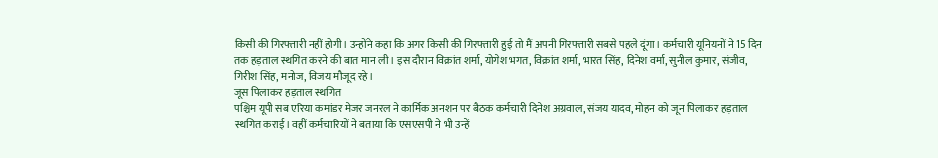किसी की गिरफ्तारी नहीं होगी। उन्होंने कहा कि अगर किसी की गिरफ्तारी हुई तो मैं अपनी गिरफ्तारी सबसे पहले दूंगा। कर्मचारी यूनियनों ने 15 दिन तक हड़ताल स्थगित करने की बात मान ली। इस दौरान विक्रांत शर्मा, योगेश भगत, विक्रांत शर्मा, भारत सिंह, दिनेश वर्मा, सुनील कुमार, संजीव, गिरीश सिंह, मनोज, विजय मौजूद रहे।
जूस पिलाकर हड़ताल स्थगित
पश्चिम यूपी सब एरिया कमांडर मेजर जनरल ने कार्मिक अनशन पर बैठक कर्मचारी दिनेश अग्रवाल, संजय यादव, मोहन को जून पिलाकर हड़ताल स्थगित कराई। वहीं कर्मचारियों ने बताया कि एसएसपी ने भी उन्हें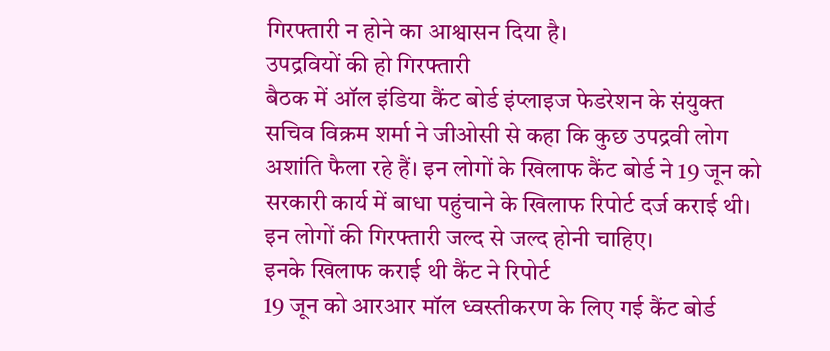गिरफ्तारी न होने का आश्वासन दिया है।
उपद्रवियों की हो गिरफ्तारी
बैठक में ऑल इंडिया कैंट बोर्ड इंप्लाइज फेडरेशन के संयुक्त सचिव विक्रम शर्मा ने जीओसी से कहा कि कुछ उपद्रवी लोग अशांति फैला रहे हैं। इन लोगों के खिलाफ कैंट बोर्ड ने 19 जून को सरकारी कार्य में बाधा पहुंचाने के खिलाफ रिपोर्ट दर्ज कराई थी। इन लोगों की गिरफ्तारी जल्द से जल्द होनी चाहिए।
इनके खिलाफ कराई थी कैंट ने रिपोर्ट
19 जून को आरआर मॉल ध्वस्तीकरण के लिए गई कैंट बोर्ड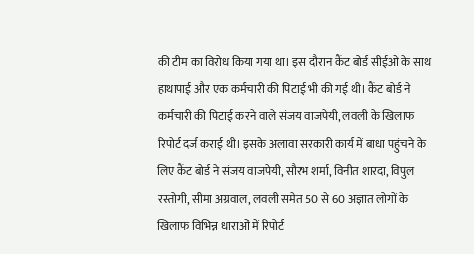की टीम का विरोध किया गया था। इस दौरान कैंट बोर्ड सीईओ के साथ हाथापाई और एक कर्मचारी की पिटाई भी की गई थी। कैंट बोर्ड ने कर्मचारी की पिटाई करने वाले संजय वाजपेयी, लवली के खिलाफ रिपोर्ट दर्ज कराई थी। इसके अलावा सरकारी कार्य में बाधा पहुंचने के लिए कैंट बोर्ड ने संजय वाजपेयी, सौरभ शर्मा, विनीत शारदा, विपुल रस्तोगी, सीमा अग्रवाल, लवली समेत 50 से 60 अज्ञात लोगों के खिलाफ विभिन्न धाराओं में रिपोर्ट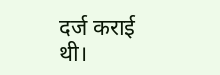दर्ज कराई थी।